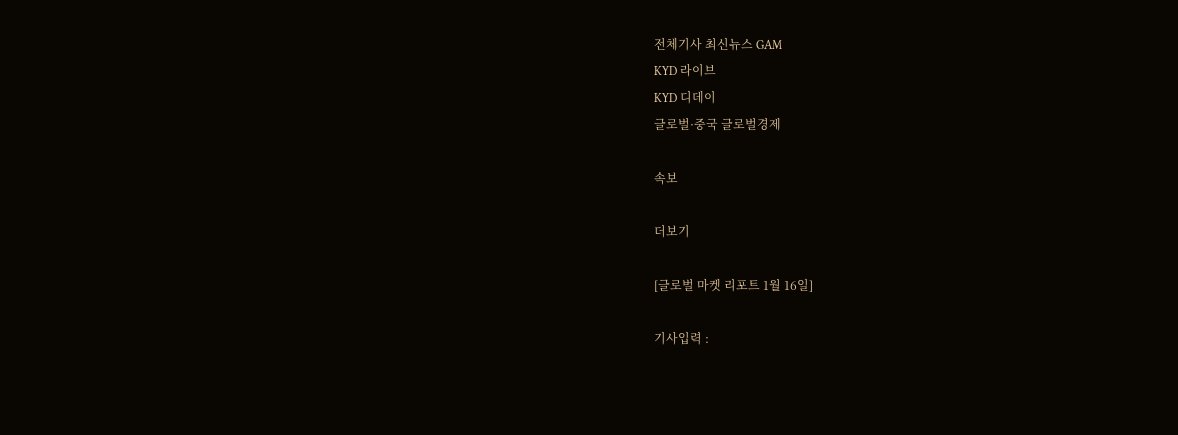전체기사 최신뉴스 GAM
KYD 라이브
KYD 디데이
글로벌·중국 글로벌경제

속보

더보기

[글로벌 마켓 리포트 1월 16일]

기사입력 :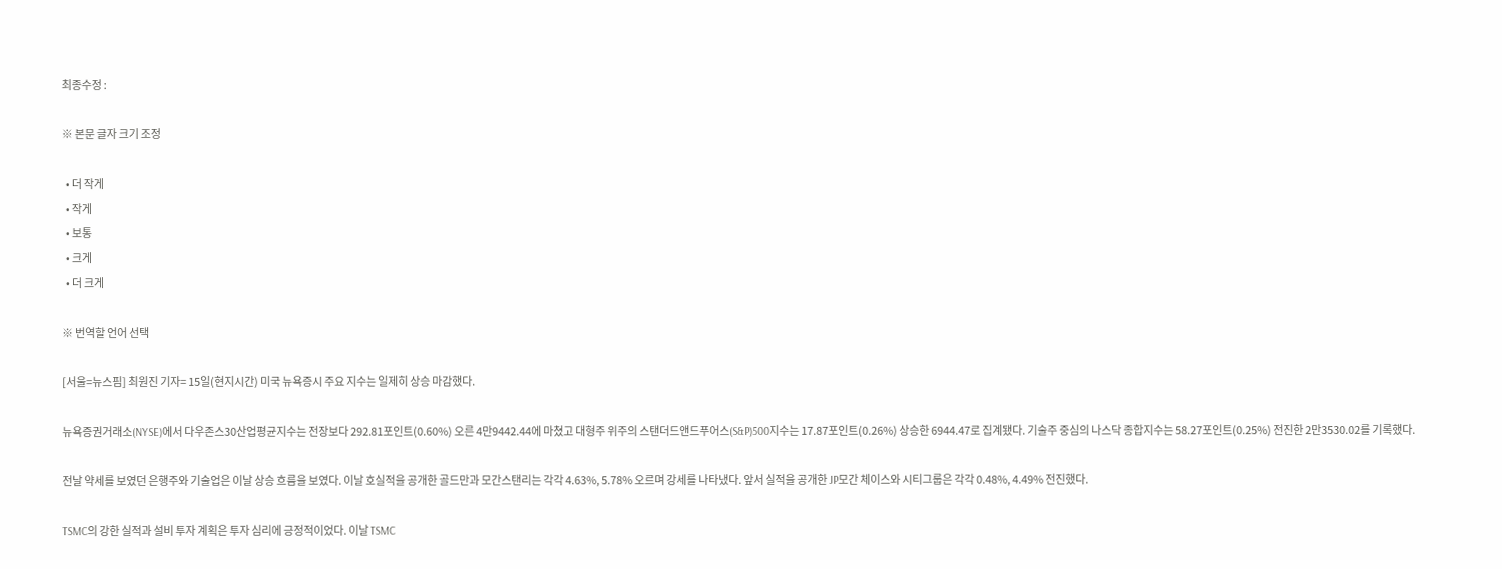최종수정 :

※ 본문 글자 크기 조정

  • 더 작게
  • 작게
  • 보통
  • 크게
  • 더 크게

※ 번역할 언어 선택

[서울=뉴스핌] 최원진 기자= 15일(현지시간) 미국 뉴욕증시 주요 지수는 일제히 상승 마감했다.

뉴욕증권거래소(NYSE)에서 다우존스30산업평균지수는 전장보다 292.81포인트(0.60%) 오른 4만9442.44에 마쳤고 대형주 위주의 스탠더드앤드푸어스(S&P)500지수는 17.87포인트(0.26%) 상승한 6944.47로 집계됐다. 기술주 중심의 나스닥 종합지수는 58.27포인트(0.25%) 전진한 2만3530.02를 기록했다.

전날 약세를 보였던 은행주와 기술업은 이날 상승 흐름을 보였다. 이날 호실적을 공개한 골드만과 모간스탠리는 각각 4.63%, 5.78% 오르며 강세를 나타냈다. 앞서 실적을 공개한 JP모간 체이스와 시티그룹은 각각 0.48%, 4.49% 전진했다.

TSMC의 강한 실적과 설비 투자 계획은 투자 심리에 긍정적이었다. 이날 TSMC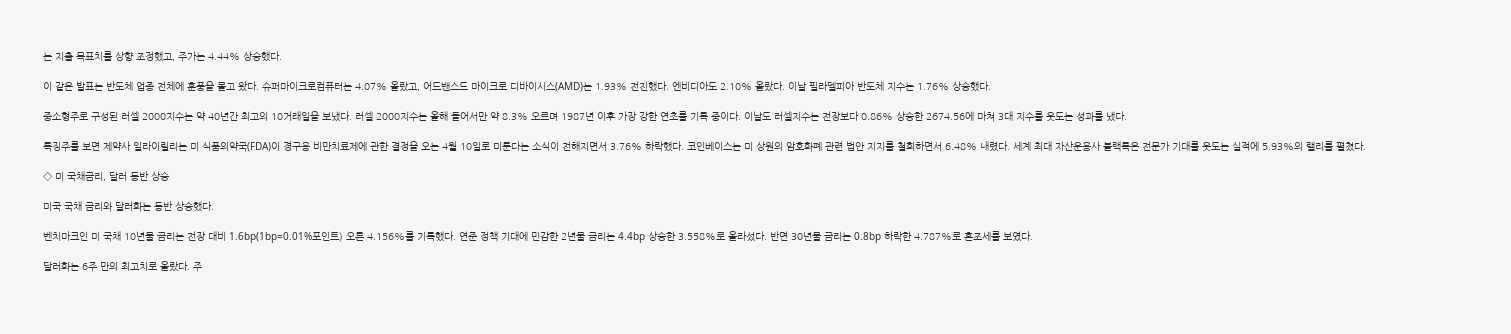는 지출 목표치를 상향 조정했고, 주가는 4.44% 상승했다.

이 같은 발표는 반도체 업종 전체에 훈풍을 몰고 왔다. 슈퍼마이크로컴퓨터는 4.07% 올랐고, 어드밴스드 마이크로 디바이시스(AMD)는 1.93% 전진했다. 엔비디아도 2.10% 올랐다. 이날 필라델피아 반도체 지수는 1.76% 상승했다.

중소형주로 구성된 러셀 2000지수는 약 40년간 최고의 10거래일을 보냈다. 러셀 2000지수는 올해 들어서만 약 8.3% 오르며 1987년 이후 가장 강한 연초를 기록 중이다. 이날도 러셀지수는 전장보다 0.86% 상승한 2674.56에 마쳐 3대 지수를 웃도는 성과를 냈다.

특징주를 보면 제약사 일라이릴리는 미 식품의약국(FDA)이 경구용 비만치료제에 관한 결정을 오는 4월 10일로 미룬다는 소식이 전해지면서 3.76% 하락했다. 코인베이스는 미 상원의 암호화폐 관련 법안 지지를 철회하면서 6.48% 내렸다. 세계 최대 자산운용사 블랙록은 전문가 기대를 웃도는 실적에 5.93%의 랠리를 펼쳤다.

◇ 미 국채금리, 달러 동반 상승

미국 국채 금리와 달러화는 동반 상승했다.

벤치마크인 미 국채 10년물 금리는 전장 대비 1.6bp(1bp=0.01%포인트) 오른 4.156%를 기록했다. 연준 정책 기대에 민감한 2년물 금리는 4.4bp 상승한 3.558%로 올라섰다. 반면 30년물 금리는 0.8bp 하락한 4.787%로 혼조세를 보였다.

달러화는 6주 만의 최고치로 올랐다. 주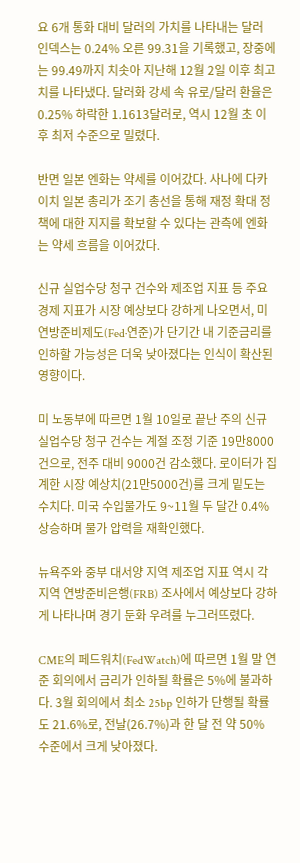요 6개 통화 대비 달러의 가치를 나타내는 달러 인덱스는 0.24% 오른 99.31을 기록했고, 장중에는 99.49까지 치솟아 지난해 12월 2일 이후 최고치를 나타냈다. 달러화 강세 속 유로/달러 환율은 0.25% 하락한 1.1613달러로, 역시 12월 초 이후 최저 수준으로 밀렸다.

반면 일본 엔화는 약세를 이어갔다. 사나에 다카이치 일본 총리가 조기 총선을 통해 재정 확대 정책에 대한 지지를 확보할 수 있다는 관측에 엔화는 약세 흐름을 이어갔다.

신규 실업수당 청구 건수와 제조업 지표 등 주요 경제 지표가 시장 예상보다 강하게 나오면서, 미 연방준비제도(Fed·연준)가 단기간 내 기준금리를 인하할 가능성은 더욱 낮아졌다는 인식이 확산된 영향이다.

미 노동부에 따르면 1월 10일로 끝난 주의 신규 실업수당 청구 건수는 계절 조정 기준 19만8000건으로, 전주 대비 9000건 감소했다. 로이터가 집계한 시장 예상치(21만5000건)를 크게 밑도는 수치다. 미국 수입물가도 9~11월 두 달간 0.4% 상승하며 물가 압력을 재확인했다.

뉴욕주와 중부 대서양 지역 제조업 지표 역시 각 지역 연방준비은행(FRB) 조사에서 예상보다 강하게 나타나며 경기 둔화 우려를 누그러뜨렸다.

CME의 페드워치(FedWatch)에 따르면 1월 말 연준 회의에서 금리가 인하될 확률은 5%에 불과하다. 3월 회의에서 최소 25bp 인하가 단행될 확률도 21.6%로, 전날(26.7%)과 한 달 전 약 50% 수준에서 크게 낮아졌다.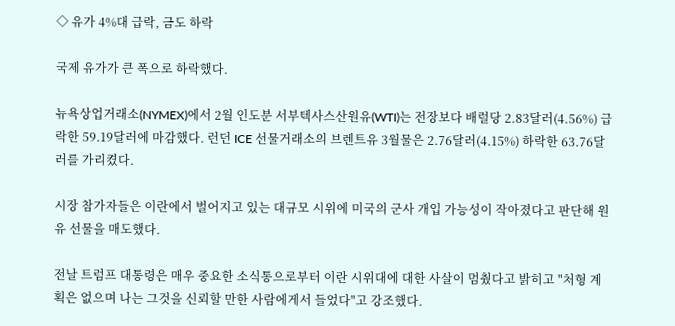◇ 유가 4%대 급락, 금도 하락

국제 유가가 큰 폭으로 하락했다.

뉴욕상업거래소(NYMEX)에서 2월 인도분 서부텍사스산원유(WTI)는 전장보다 배럴당 2.83달러(4.56%) 급락한 59.19달러에 마감했다. 런던 ICE 선물거래소의 브렌트유 3월물은 2.76달러(4.15%) 하락한 63.76달러를 가리켰다.

시장 참가자들은 이란에서 벌어지고 있는 대규모 시위에 미국의 군사 개입 가능성이 작아졌다고 판단해 원유 선물을 매도했다.

전날 트럼프 대통령은 매우 중요한 소식통으로부터 이란 시위대에 대한 사살이 멈췄다고 밝히고 "처형 계획은 없으며 나는 그것을 신뢰할 만한 사람에게서 들었다"고 강조했다.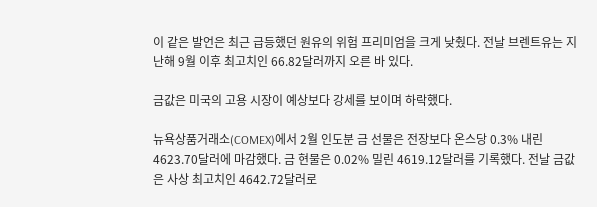이 같은 발언은 최근 급등했던 원유의 위험 프리미엄을 크게 낮췄다. 전날 브렌트유는 지난해 9월 이후 최고치인 66.82달러까지 오른 바 있다.

금값은 미국의 고용 시장이 예상보다 강세를 보이며 하락했다.

뉴욕상품거래소(COMEX)에서 2월 인도분 금 선물은 전장보다 온스당 0.3% 내린 4623.70달러에 마감했다. 금 현물은 0.02% 밀린 4619.12달러를 기록했다. 전날 금값은 사상 최고치인 4642.72달러로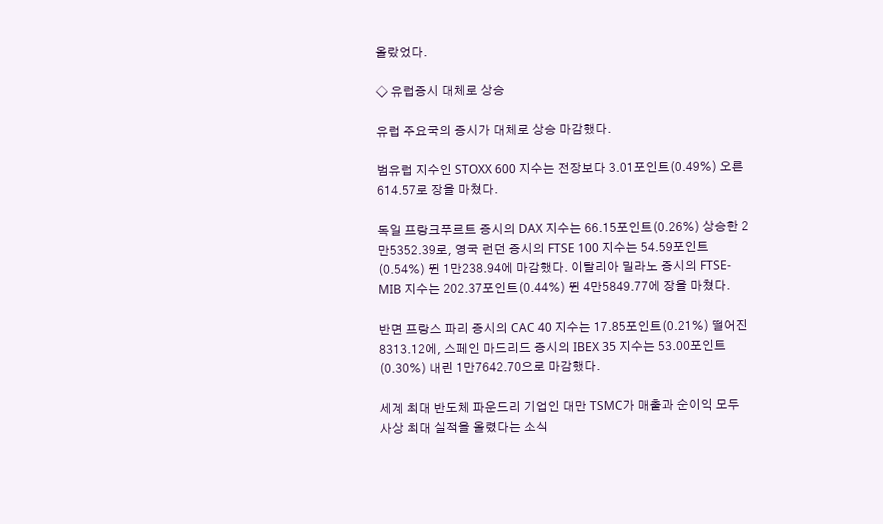올랐었다.

◇ 유럽증시 대체로 상승

유럽 주요국의 증시가 대체로 상승 마감했다.

범유럽 지수인 STOXX 600 지수는 전장보다 3.01포인트(0.49%) 오른 614.57로 장을 마쳤다.

독일 프랑크푸르트 증시의 DAX 지수는 66.15포인트(0.26%) 상승한 2만5352.39로, 영국 런던 증시의 FTSE 100 지수는 54.59포인트(0.54%) 뛴 1만238.94에 마감했다. 이탈리아 밀라노 증시의 FTSE-MIB 지수는 202.37포인트(0.44%) 뛴 4만5849.77에 장을 마쳤다.

반면 프랑스 파리 증시의 CAC 40 지수는 17.85포인트(0.21%) 떨어진 8313.12에, 스페인 마드리드 증시의 IBEX 35 지수는 53.00포인트(0.30%) 내린 1만7642.70으로 마감했다.

세계 최대 반도체 파운드리 기업인 대만 TSMC가 매출과 순이익 모두 사상 최대 실적을 올렸다는 소식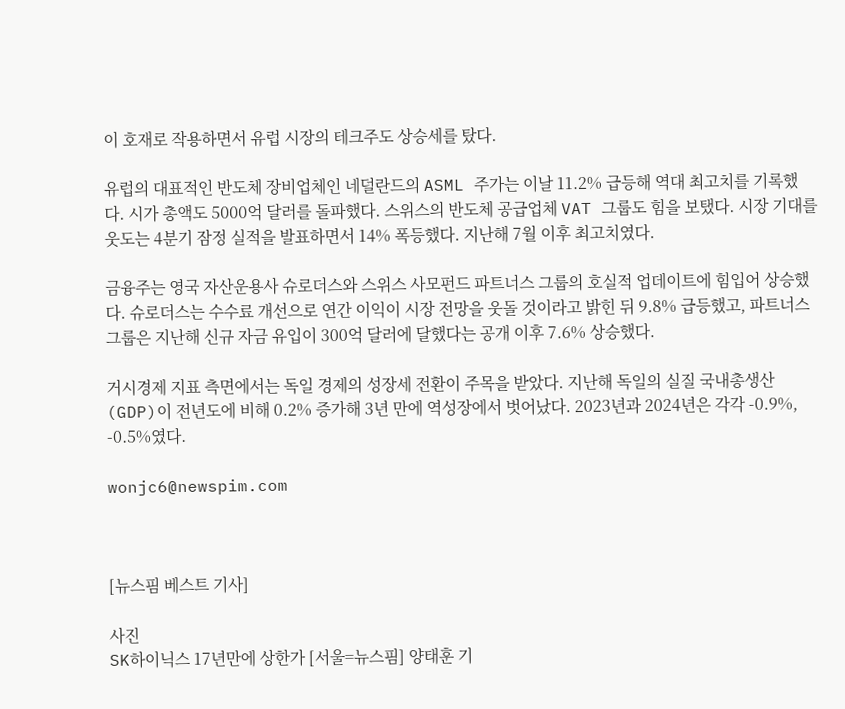이 호재로 작용하면서 유럽 시장의 테크주도 상승세를 탔다.

유럽의 대표적인 반도체 장비업체인 네덜란드의 ASML 주가는 이날 11.2% 급등해 역대 최고치를 기록했다. 시가 총액도 5000억 달러를 돌파했다. 스위스의 반도체 공급업체 VAT 그룹도 힘을 보탰다. 시장 기대를 웃도는 4분기 잠정 실적을 발표하면서 14% 폭등했다. 지난해 7월 이후 최고치였다.

금융주는 영국 자산운용사 슈로더스와 스위스 사모펀드 파트너스 그룹의 호실적 업데이트에 힘입어 상승했다. 슈로더스는 수수료 개선으로 연간 이익이 시장 전망을 웃돌 것이라고 밝힌 뒤 9.8% 급등했고, 파트너스 그룹은 지난해 신규 자금 유입이 300억 달러에 달했다는 공개 이후 7.6% 상승했다.

거시경제 지표 측면에서는 독일 경제의 성장세 전환이 주목을 받았다. 지난해 독일의 실질 국내총생산(GDP)이 전년도에 비해 0.2% 증가해 3년 만에 역성장에서 벗어났다. 2023년과 2024년은 각각 -0.9%, -0.5%였다.

wonjc6@newspim.com



[뉴스핌 베스트 기사]

사진
SK하이닉스 17년만에 상한가 [서울=뉴스핌] 양태훈 기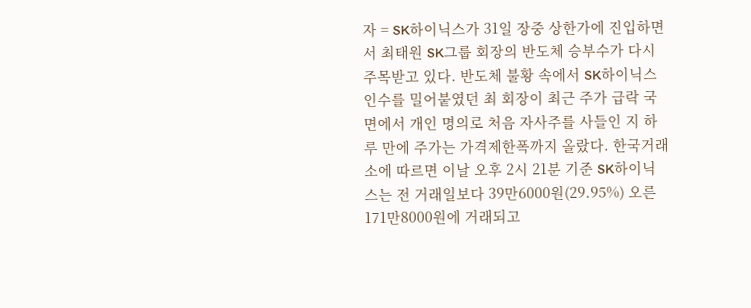자 = SK하이닉스가 31일 장중 상한가에 진입하면서 최태원 SK그룹 회장의 반도체 승부수가 다시 주목받고 있다. 반도체 불황 속에서 SK하이닉스 인수를 밀어붙였던 최 회장이 최근 주가 급락 국면에서 개인 명의로 처음 자사주를 사들인 지 하루 만에 주가는 가격제한폭까지 올랐다. 한국거래소에 따르면 이날 오후 2시 21분 기준 SK하이닉스는 전 거래일보다 39만6000원(29.95%) 오른 171만8000원에 거래되고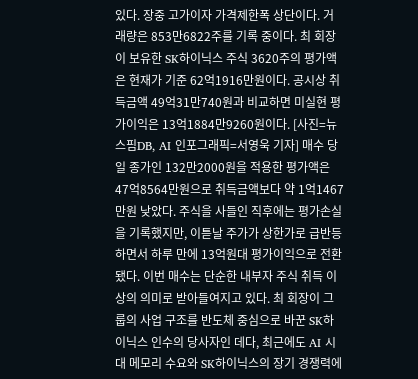있다. 장중 고가이자 가격제한폭 상단이다. 거래량은 853만6822주를 기록 중이다. 최 회장이 보유한 SK하이닉스 주식 3620주의 평가액은 현재가 기준 62억1916만원이다. 공시상 취득금액 49억31만740원과 비교하면 미실현 평가이익은 13억1884만9260원이다. [사진=뉴스핌DB, AI 인포그래픽=서영욱 기자] 매수 당일 종가인 132만2000원을 적용한 평가액은 47억8564만원으로 취득금액보다 약 1억1467만원 낮았다. 주식을 사들인 직후에는 평가손실을 기록했지만, 이튿날 주가가 상한가로 급반등하면서 하루 만에 13억원대 평가이익으로 전환됐다. 이번 매수는 단순한 내부자 주식 취득 이상의 의미로 받아들여지고 있다. 최 회장이 그룹의 사업 구조를 반도체 중심으로 바꾼 SK하이닉스 인수의 당사자인 데다, 최근에도 AI 시대 메모리 수요와 SK하이닉스의 장기 경쟁력에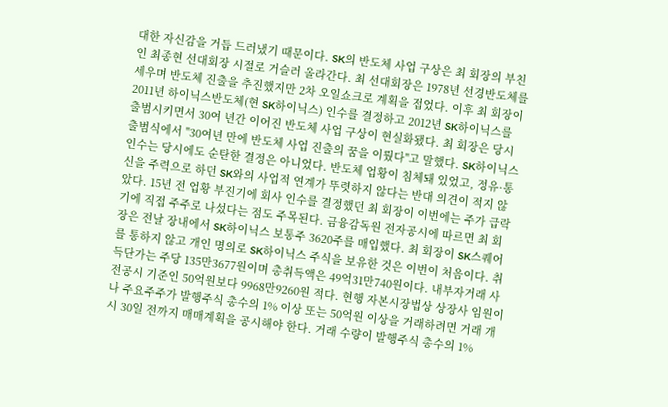대한 자신감을 거듭 드러냈기 때문이다. SK의 반도체 사업 구상은 최 회장의 부친인 최종현 선대회장 시절로 거슬러 올라간다. 최 선대회장은 1978년 선경반도체를 세우며 반도체 진출을 추진했지만 2차 오일쇼크로 계획을 접었다. 이후 최 회장이 2011년 하이닉스반도체(현 SK하이닉스) 인수를 결정하고 2012년 SK하이닉스를 출범시키면서 30여 년간 이어진 반도체 사업 구상이 현실화됐다. 최 회장은 당시 출범식에서 "30여년 만에 반도체 사업 진출의 꿈을 이뤘다"고 말했다. SK하이닉스 인수는 당시에도 순탄한 결정은 아니었다. 반도체 업황이 침체돼 있었고, 정유·통신을 주력으로 하던 SK와의 사업적 연계가 뚜렷하지 않다는 반대 의견이 적지 않았다. 15년 전 업황 부진기에 회사 인수를 결정했던 최 회장이 이번에는 주가 급락기에 직접 주주로 나섰다는 점도 주목된다. 금융감독원 전자공시에 따르면 최 회장은 전날 장내에서 SK하이닉스 보통주 3620주를 매입했다. 최 회장이 SK스퀘어를 통하지 않고 개인 명의로 SK하이닉스 주식을 보유한 것은 이번이 처음이다. 취득단가는 주당 135만3677원이며 총취득액은 49억31만740원이다. 내부자거래 사전공시 기준인 50억원보다 9968만9260원 적다. 현행 자본시장법상 상장사 임원이나 주요주주가 발행주식 총수의 1% 이상 또는 50억원 이상을 거래하려면 거래 개시 30일 전까지 매매계획을 공시해야 한다. 거래 수량이 발행주식 총수의 1%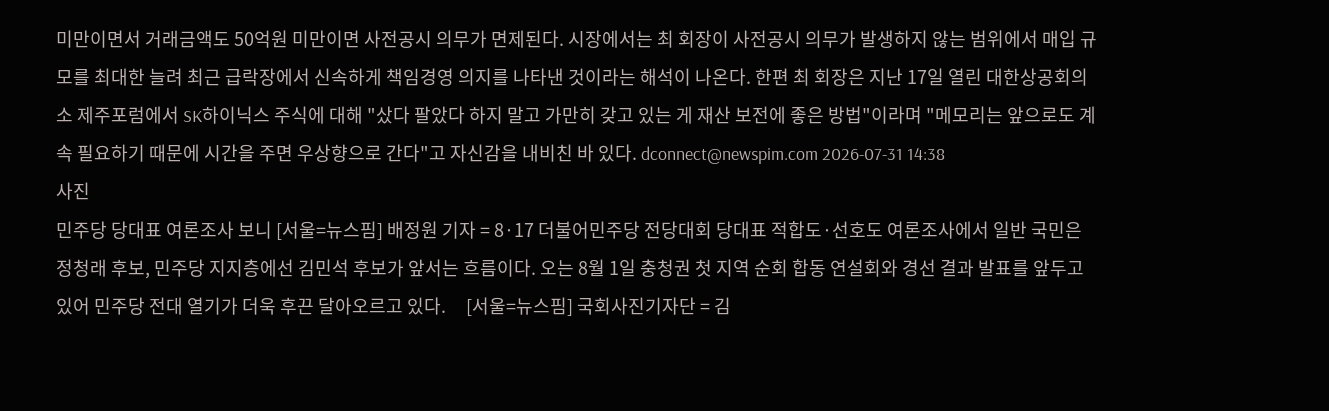미만이면서 거래금액도 50억원 미만이면 사전공시 의무가 면제된다. 시장에서는 최 회장이 사전공시 의무가 발생하지 않는 범위에서 매입 규모를 최대한 늘려 최근 급락장에서 신속하게 책임경영 의지를 나타낸 것이라는 해석이 나온다. 한편 최 회장은 지난 17일 열린 대한상공회의소 제주포럼에서 SK하이닉스 주식에 대해 "샀다 팔았다 하지 말고 가만히 갖고 있는 게 재산 보전에 좋은 방법"이라며 "메모리는 앞으로도 계속 필요하기 때문에 시간을 주면 우상향으로 간다"고 자신감을 내비친 바 있다. dconnect@newspim.com 2026-07-31 14:38
사진
민주당 당대표 여론조사 보니 [서울=뉴스핌] 배정원 기자 = 8·17 더불어민주당 전당대회 당대표 적합도·선호도 여론조사에서 일반 국민은 정청래 후보, 민주당 지지층에선 김민석 후보가 앞서는 흐름이다. 오는 8월 1일 충청권 첫 지역 순회 합동 연설회와 경선 결과 발표를 앞두고 있어 민주당 전대 열기가 더욱 후끈 달아오르고 있다.     [서울=뉴스핌] 국회사진기자단 = 김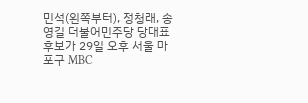민석(왼쪽부터), 정청래, 송영길 더불어민주당 당대표 후보가 29일 오후 서울 마포구 MBC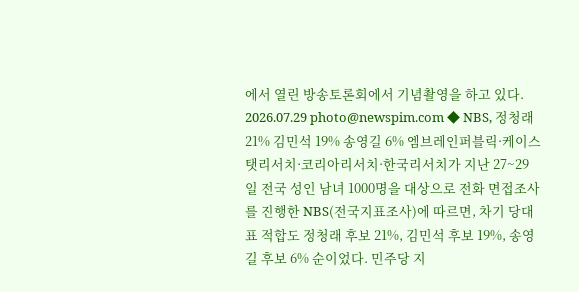에서 열린 방송토론회에서 기념촬영을 하고 있다. 2026.07.29 photo@newspim.com ◆ NBS, 정청래 21% 김민석 19% 송영길 6% 엠브레인퍼블릭·케이스탯리서치·코리아리서치·한국리서치가 지난 27~29일 전국 성인 남녀 1000명을 대상으로 전화 면접조사를 진행한 NBS(전국지표조사)에 따르면, 차기 당대표 적합도 정청래 후보 21%, 김민석 후보 19%, 송영길 후보 6% 순이었다. 민주당 지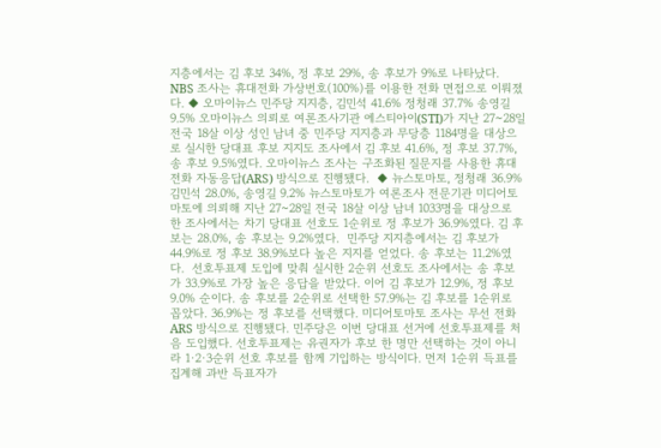지층에서는 김 후보 34%, 정 후보 29%, 송 후보가 9%로 나타났다. NBS 조사는 휴대전화 가상번호(100%)를 이용한 전화 면접으로 이뤄졌다. ◆ 오마이뉴스 민주당 지지층, 김민석 41.6% 정청래 37.7% 송영길 9.5% 오마이뉴스 의뢰로 여론조사기관 에스티아이(STI)가 지난 27~28일 전국 18살 이상 성인 남녀 중 민주당 지지층과 무당층 1184명을 대상으로 실시한 당대표 후보 지지도 조사에서 김 후보 41.6%, 정 후보 37.7%, 송 후보 9.5%였다. 오마이뉴스 조사는 구조화된 질문지를 사용한 휴대전화 자동응답(ARS) 방식으로 진행됐다.  ◆ 뉴스토마토, 정청래 36.9% 김민석 28.0%, 송영길 9.2% 뉴스토마토가 여론조사 전문기관 미디어토마토에 의뢰해 지난 27~28일 전국 18살 이상 남녀 1033명을 대상으로 한 조사에서는 차기 당대표 선호도 1순위로 정 후보가 36.9%였다. 김 후보는 28.0%, 송 후보는 9.2%였다.  민주당 지지층에서는 김 후보가 44.9%로 정 후보 38.9%보다 높은 지지를 얻었다. 송 후보는 11.2%였다.  선호투표제 도입에 맞춰 실시한 2순위 선호도 조사에서는 송 후보가 33.9%로 가장 높은 응답을 받았다. 이어 김 후보가 12.9%, 정 후보 9.0% 순이다. 송 후보를 2순위로 선택한 57.9%는 김 후보를 1순위로 꼽았다. 36.9%는 정 후보를 선택했다. 미디어토마토 조사는 무선 전화 ARS 방식으로 진행됐다. 민주당은 이번 당대표 선거에 선호투표제를 처음 도입했다. 선호투표제는 유권자가 후보 한 명만 선택하는 것이 아니라 1·2·3순위 선호 후보를 함께 기입하는 방식이다. 먼저 1순위 득표를 집계해 과반 득표자가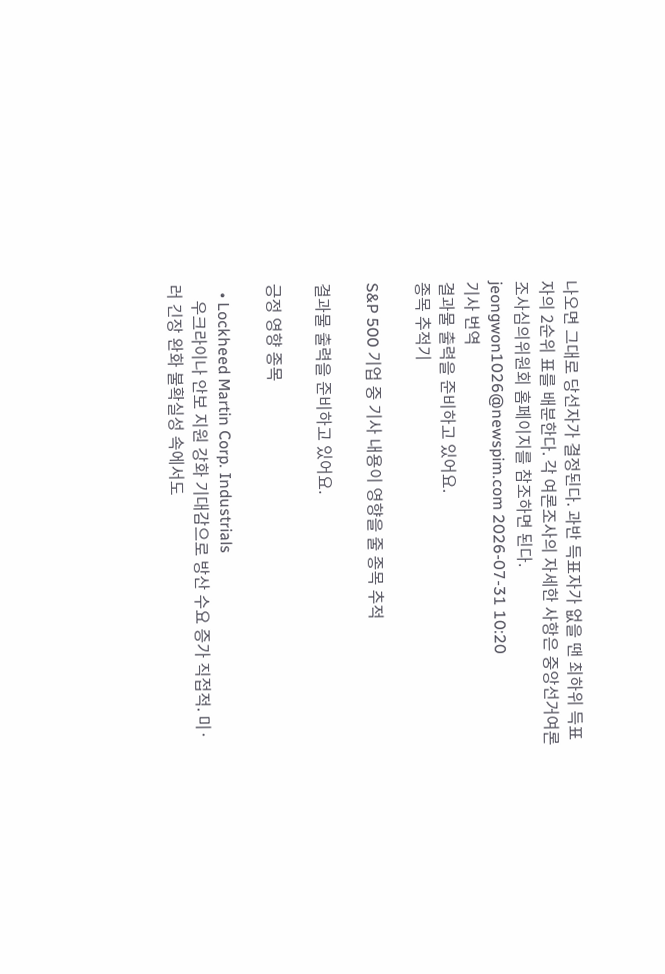나오면 그대로 당선자가 결정된다. 과반 득표자가 없을 땐 최하위 득표자의 2순위 표를 배분한다. 각 여론조사의 자세한 사항은 중앙선거여론조사심의위원회 홈페이지를 참조하면 된다.  jeongwon1026@newspim.com 2026-07-31 10:20
기사 번역
결과물 출력을 준비하고 있어요.
종목 추적기

S&P 500 기업 중 기사 내용이 영향을 줄 종목 추적

결과물 출력을 준비하고 있어요.

긍정 영향 종목

  • Lockheed Martin Corp. Industrials
    우크라이나 안보 지원 강화 기대감으로 방산 수요 증가 직접적. 미·러 긴장 완화 불확실성 속에서도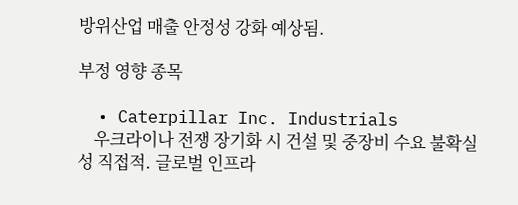방위산업 매출 안정성 강화 예상됨.

부정 영향 종목

  • Caterpillar Inc. Industrials
    우크라이나 전쟁 장기화 시 건설 및 중장비 수요 불확실성 직접적. 글로벌 인프라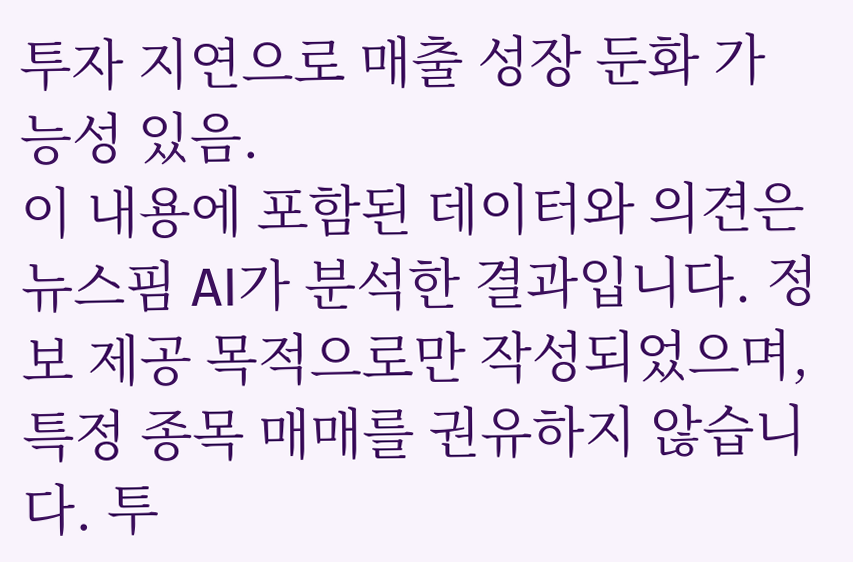투자 지연으로 매출 성장 둔화 가능성 있음.
이 내용에 포함된 데이터와 의견은 뉴스핌 AI가 분석한 결과입니다. 정보 제공 목적으로만 작성되었으며, 특정 종목 매매를 권유하지 않습니다. 투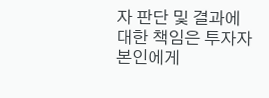자 판단 및 결과에 대한 책임은 투자자 본인에게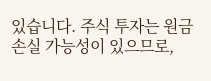있습니다. 주식 투자는 원금 손실 가능성이 있으므로,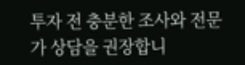투자 전 충분한 조사와 전문가 상담을 권장합니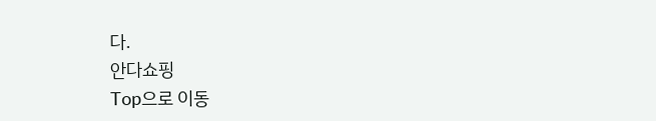다.
안다쇼핑
Top으로 이동